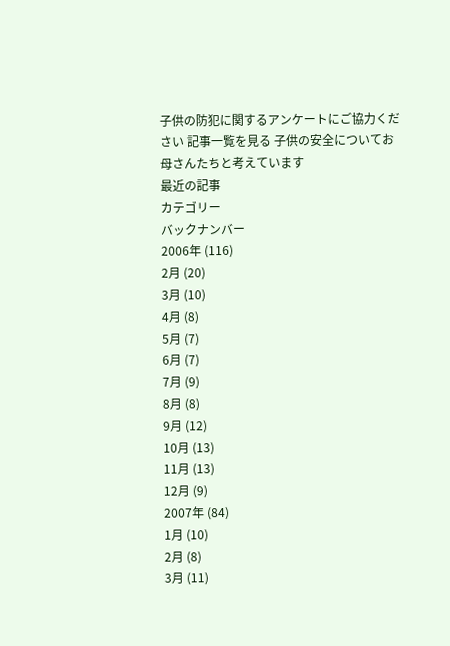子供の防犯に関するアンケートにご協力ください 記事一覧を見る 子供の安全についてお母さんたちと考えています
最近の記事
カテゴリー
バックナンバー
2006年 (116)
2月 (20)
3月 (10)
4月 (8)
5月 (7)
6月 (7)
7月 (9)
8月 (8)
9月 (12)
10月 (13)
11月 (13)
12月 (9)
2007年 (84)
1月 (10)
2月 (8)
3月 (11)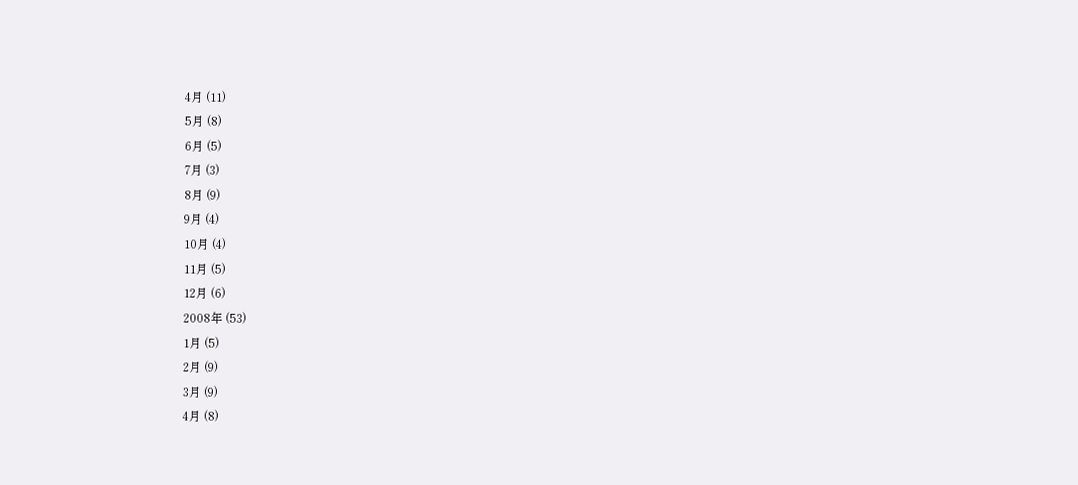4月 (11)
5月 (8)
6月 (5)
7月 (3)
8月 (9)
9月 (4)
10月 (4)
11月 (5)
12月 (6)
2008年 (53)
1月 (5)
2月 (9)
3月 (9)
4月 (8)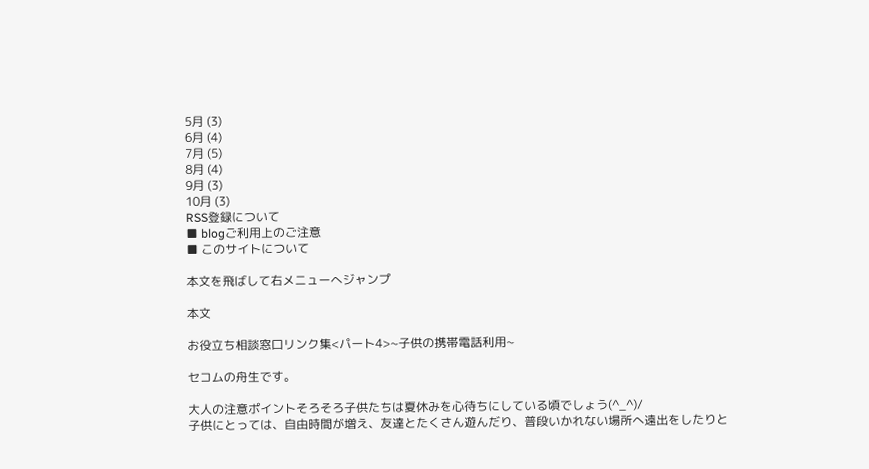5月 (3)
6月 (4)
7月 (5)
8月 (4)
9月 (3)
10月 (3)
RSS登録について
■ blogご利用上のご注意
■ このサイトについて

本文を飛ばして右メニューへジャンプ

本文

お役立ち相談窓口リンク集<パート4>~子供の携帯電話利用~

セコムの舟生です。

大人の注意ポイントそろそろ子供たちは夏休みを心待ちにしている頃でしょう(^_^)/
子供にとっては、自由時間が増え、友達とたくさん遊んだり、普段いかれない場所へ遠出をしたりと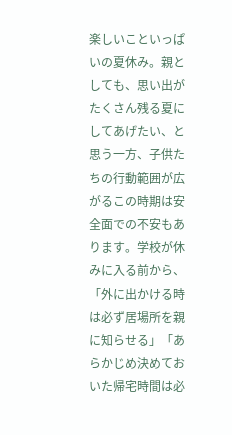楽しいこといっぱいの夏休み。親としても、思い出がたくさん残る夏にしてあげたい、と思う一方、子供たちの行動範囲が広がるこの時期は安全面での不安もあります。学校が休みに入る前から、「外に出かける時は必ず居場所を親に知らせる」「あらかじめ決めておいた帰宅時間は必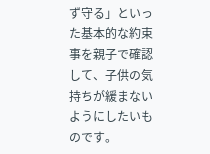ず守る」といった基本的な約束事を親子で確認して、子供の気持ちが緩まないようにしたいものです。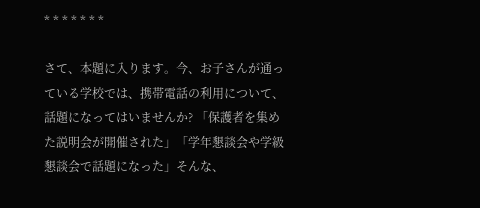* * * * * * *

さて、本題に入ります。今、お子さんが通っている学校では、携帯電話の利用について、話題になってはいませんか? 「保護者を集めた説明会が開催された」「学年懇談会や学級懇談会で話題になった」そんな、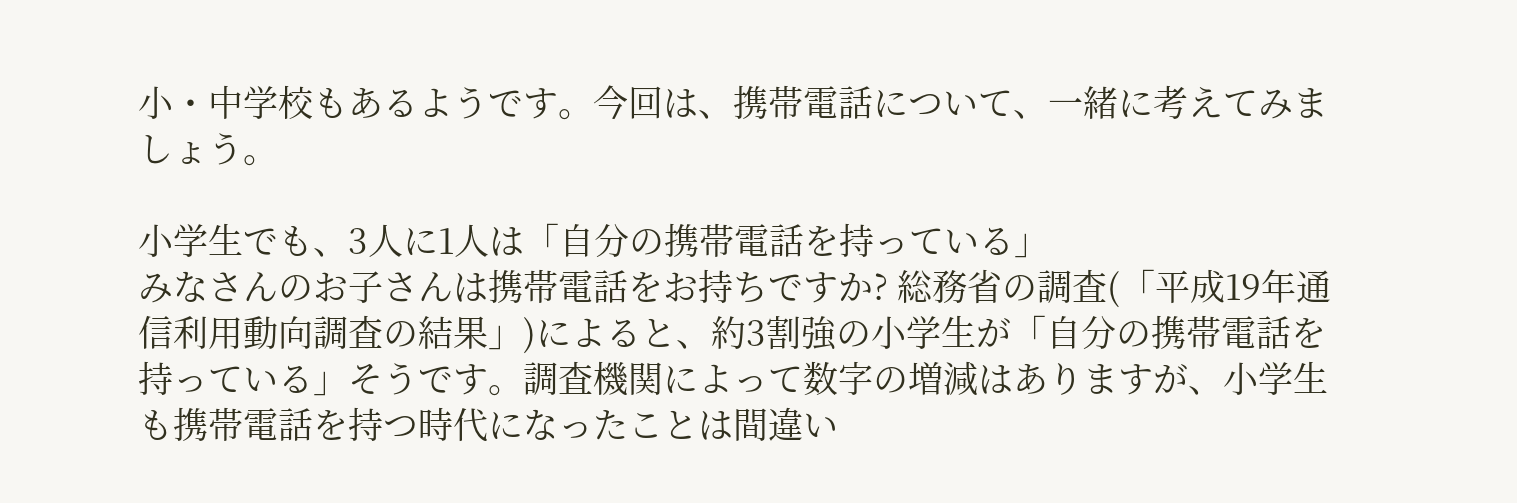小・中学校もあるようです。今回は、携帯電話について、一緒に考えてみましょう。

小学生でも、3人に1人は「自分の携帯電話を持っている」
みなさんのお子さんは携帯電話をお持ちですか? 総務省の調査(「平成19年通信利用動向調査の結果」)によると、約3割強の小学生が「自分の携帯電話を持っている」そうです。調査機関によって数字の増減はありますが、小学生も携帯電話を持つ時代になったことは間違い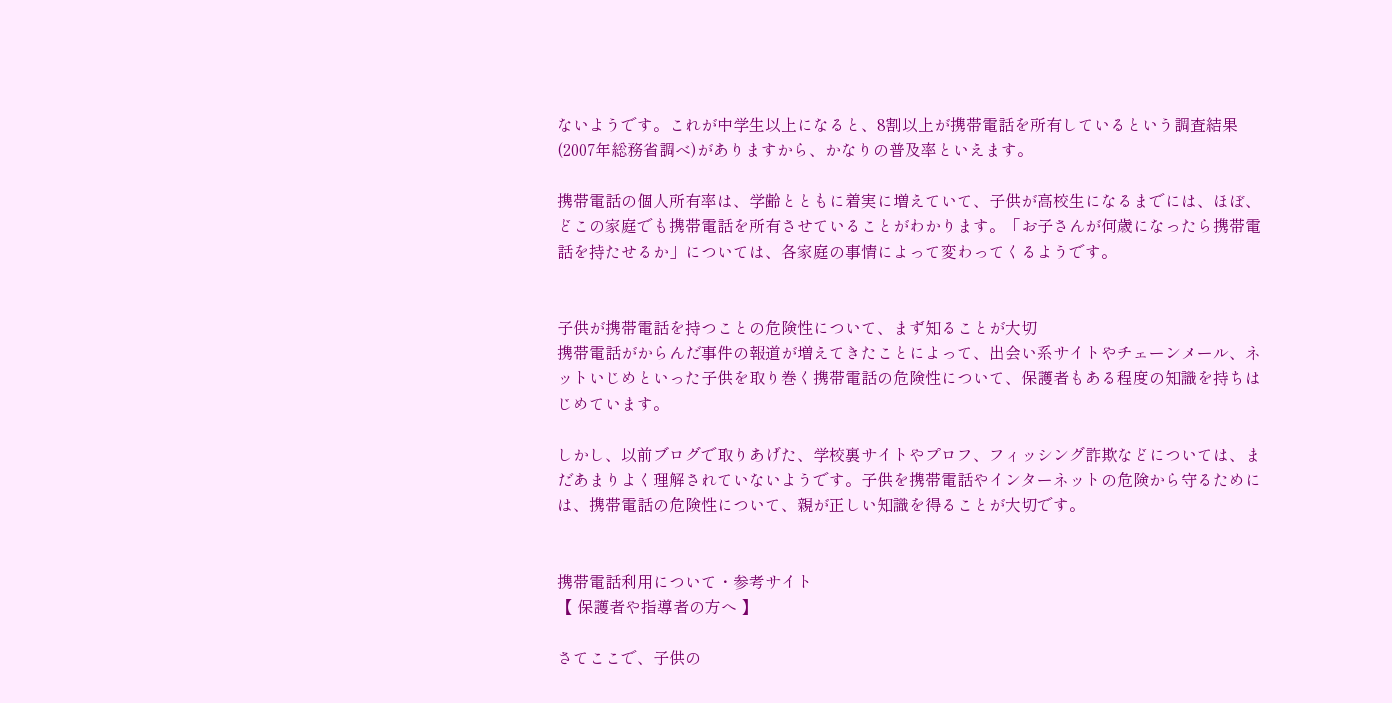ないようです。これが中学生以上になると、8割以上が携帯電話を所有しているという調査結果(2007年総務省調べ)がありますから、かなりの普及率といえます。

携帯電話の個人所有率は、学齢とともに着実に増えていて、子供が高校生になるまでには、ほぼ、どこの家庭でも携帯電話を所有させていることがわかります。「お子さんが何歳になったら携帯電話を持たせるか」については、各家庭の事情によって変わってくるようです。


子供が携帯電話を持つことの危険性について、まず知ることが大切
携帯電話がからんだ事件の報道が増えてきたことによって、出会い系サイトやチェーンメール、ネットいじめといった子供を取り巻く携帯電話の危険性について、保護者もある程度の知識を持ちはじめています。

しかし、以前ブログで取りあげた、学校裏サイトやプロフ、フィッシング詐欺などについては、まだあまりよく理解されていないようです。子供を携帯電話やインターネットの危険から守るためには、携帯電話の危険性について、親が正しい知識を得ることが大切です。


携帯電話利用について・参考サイト
【 保護者や指導者の方へ 】

さてここで、子供の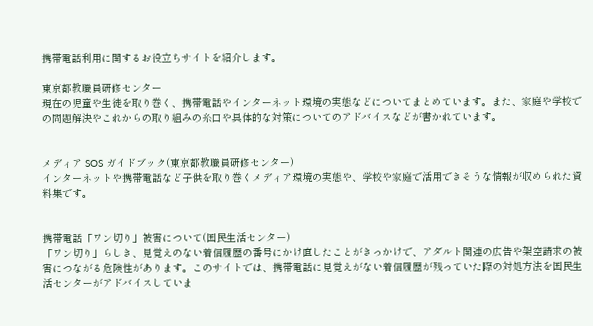携帯電話利用に関するお役立ちサイトを紹介します。

東京都教職員研修センター
現在の児童や生徒を取り巻く、携帯電話やインターネット環境の実態などについてまとめています。また、家庭や学校での問題解決やこれからの取り組みの糸口や具体的な対策についてのアドバイスなどが書かれています。


メディア SOS ガイドブック(東京都教職員研修センター)
インターネットや携帯電話など子供を取り巻くメディア環境の実態や、学校や家庭で活用できそうな情報が収められた資料集です。


携帯電話「ワン切り」被害について(国民生活センター)
「ワン切り」らしき、見覚えのない着信履歴の番号にかけ直したことがきっかけで、アダルト関連の広告や架空請求の被害につながる危険性があります。このサイトでは、携帯電話に見覚えがない着信履歴が残っていた際の対処方法を国民生活センターがアドバイスしていま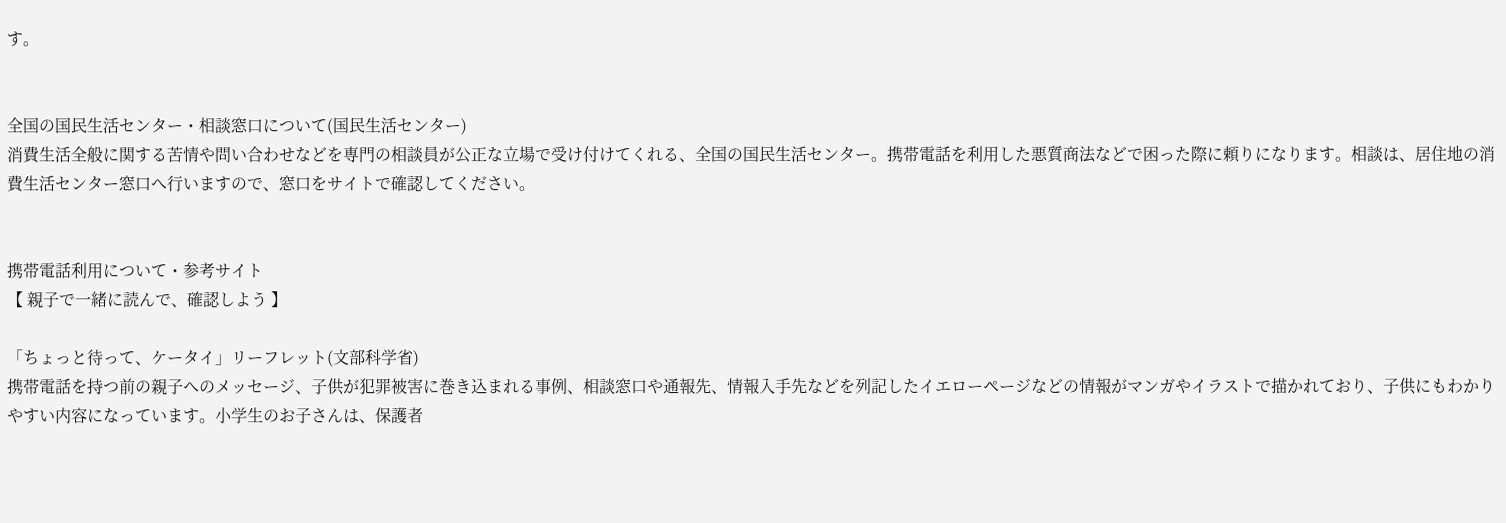す。


全国の国民生活センター・相談窓口について(国民生活センター)
消費生活全般に関する苦情や問い合わせなどを専門の相談員が公正な立場で受け付けてくれる、全国の国民生活センター。携帯電話を利用した悪質商法などで困った際に頼りになります。相談は、居住地の消費生活センター窓口へ行いますので、窓口をサイトで確認してください。


携帯電話利用について・参考サイト
【 親子で一緒に読んで、確認しよう 】

「ちょっと待って、ケータイ」リーフレット(文部科学省)
携帯電話を持つ前の親子へのメッセージ、子供が犯罪被害に巻き込まれる事例、相談窓口や通報先、情報入手先などを列記したイエローページなどの情報がマンガやイラストで描かれており、子供にもわかりやすい内容になっています。小学生のお子さんは、保護者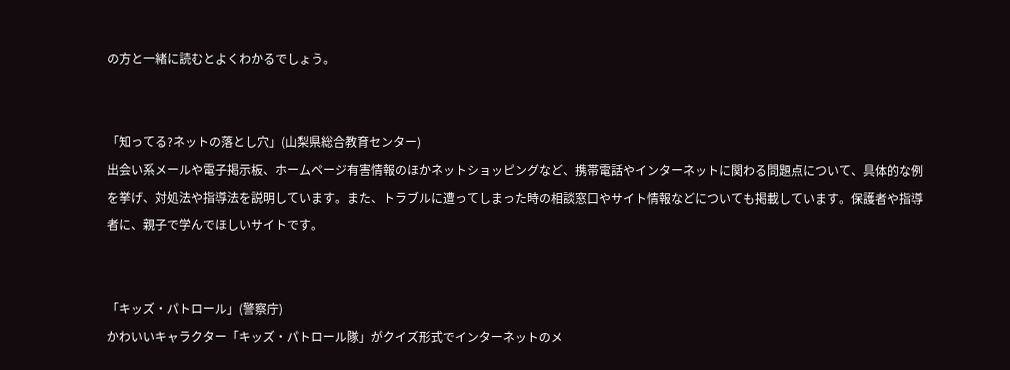の方と一緒に読むとよくわかるでしょう。


「知ってる?ネットの落とし穴」(山梨県総合教育センター)
出会い系メールや電子掲示板、ホームページ有害情報のほかネットショッピングなど、携帯電話やインターネットに関わる問題点について、具体的な例を挙げ、対処法や指導法を説明しています。また、トラブルに遭ってしまった時の相談窓口やサイト情報などについても掲載しています。保護者や指導者に、親子で学んでほしいサイトです。


「キッズ・パトロール」(警察庁)
かわいいキャラクター「キッズ・パトロール隊」がクイズ形式でインターネットのメ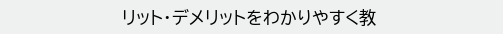リット・デメリットをわかりやすく教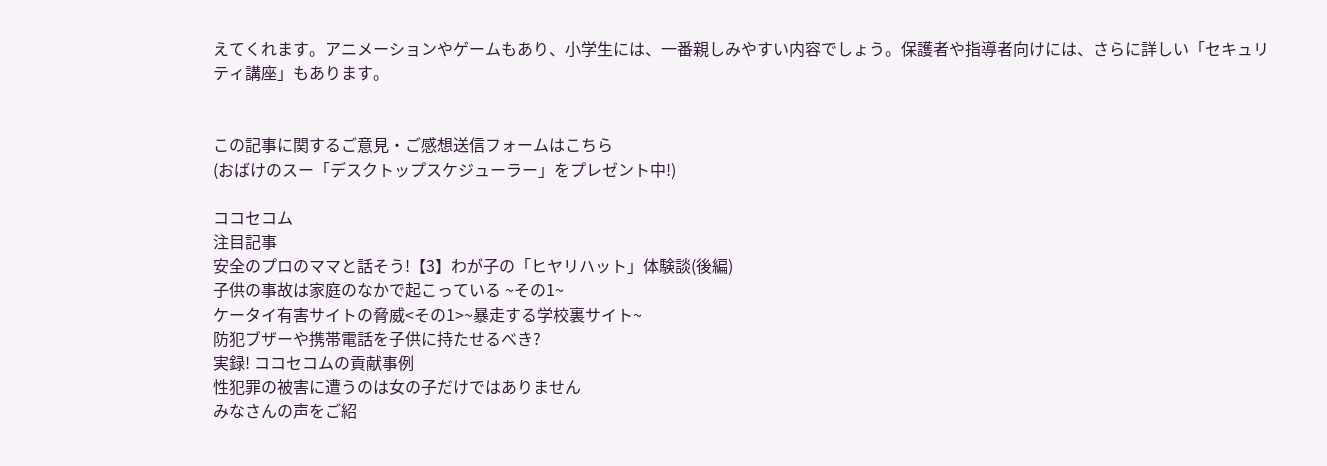えてくれます。アニメーションやゲームもあり、小学生には、一番親しみやすい内容でしょう。保護者や指導者向けには、さらに詳しい「セキュリティ講座」もあります。


この記事に関するご意見・ご感想送信フォームはこちら
(おばけのスー「デスクトップスケジューラー」をプレゼント中!)

ココセコム
注目記事
安全のプロのママと話そう!【3】わが子の「ヒヤリハット」体験談(後編)
子供の事故は家庭のなかで起こっている ~その1~
ケータイ有害サイトの脅威<その1>~暴走する学校裏サイト~
防犯ブザーや携帯電話を子供に持たせるべき?
実録! ココセコムの貢献事例
性犯罪の被害に遭うのは女の子だけではありません
みなさんの声をご紹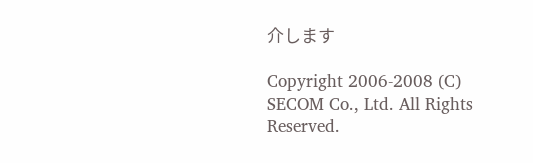介します

Copyright 2006-2008 (C) SECOM Co., Ltd. All Rights Reserved.